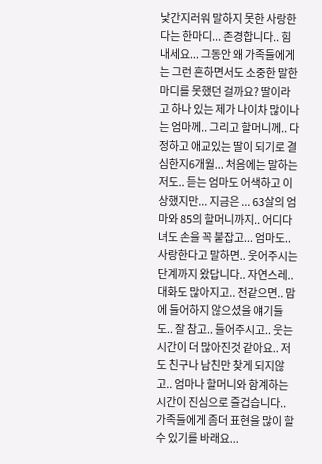낯간지러워 말하지 못한 사랑한다는 한마디... 존경합니다.. 힘내세요... 그동안 왜 가족들에게는 그런 흔하면서도 소중한 말한마디를 못했던 걸까요? 딸이라고 하나 있는 제가 나이차 많이나는 엄마께.. 그리고 할머니께.. 다정하고 애교있는 딸이 되기로 결심한지6개월... 처음에는 말하는 저도.. 듣는 엄마도 어색하고 이상했지만... 지금은 ... 63살의 엄마와 85의 할머니까지.. 어디다녀도 손을 꼭 붙잡고... 엄마도.. 사랑한다고 말하면.. 웃어주시는 단계까지 왔답니다.. 자연스레.. 대화도 많아지고.. 전같으면.. 맘에 들어하지 않으셨을 얘기들도.. 잘 참고.. 들어주시고.. 웃는 시간이 더 많아진것 같아요.. 저도 친구나 남친만 찾게 되지않고.. 엄마나 할머니와 함계하는 시간이 진심으로 즐겁습니다.. 가족들에게 좀더 표현을 많이 할 수 있기를 바래요...